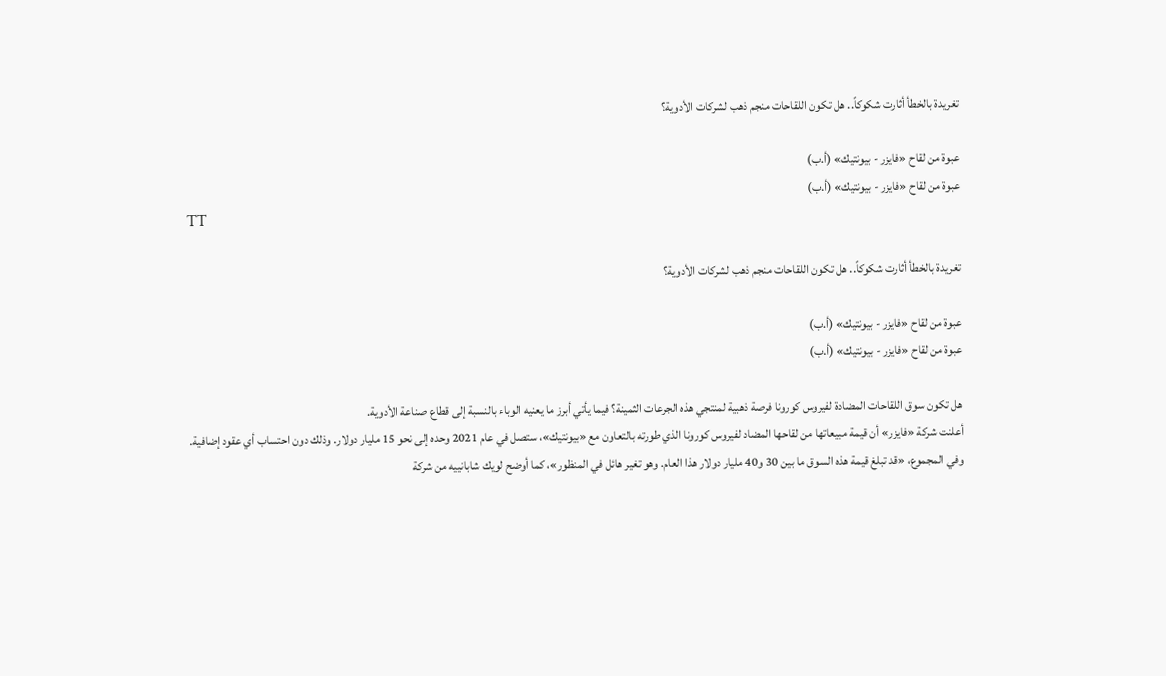تغريدة بالخطأ أثارت شكوكاً.. هل تكون اللقاحات منجم ذهب لشركات الأدوية؟

عبوة من لقاح «فايزر - بيونتيك» (أ.ب)
عبوة من لقاح «فايزر - بيونتيك» (أ.ب)
TT

تغريدة بالخطأ أثارت شكوكاً.. هل تكون اللقاحات منجم ذهب لشركات الأدوية؟

عبوة من لقاح «فايزر - بيونتيك» (أ.ب)
عبوة من لقاح «فايزر - بيونتيك» (أ.ب)

هل تكون سوق اللقاحات المضادة لفيروس كورونا فرصة ذهبية لمنتجي هذه الجرعات الثمينة؟ فيما يأتي أبرز ما يعنيه الوباء بالنسبة إلى قطاع صناعة الأدوية.
أعلنت شركة «فايزر» أن قيمة مبيعاتها من لقاحها المضاد لفيروس كورونا الذي طورته بالتعاون مع «بيونتيك»، ستصل في عام 2021 وحده إلى نحو 15 مليار دولار. وذلك دون احتساب أي عقود إضافية.
وفي المجموع، «قد تبلغ قيمة هذه السوق ما بين 30 و40 مليار دولار هذا العام. وهو تغير هائل في المنظور»، كما أوضح لويك شابانييه من شركة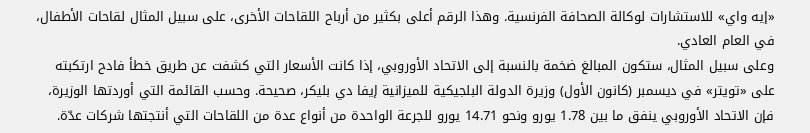«إيه واي» للاستشارات لوكالة الصحافة الفرنسية. وهذا الرقم أعلى بكثير من أرباح اللقاحات الأخرى، على سبيل المثال لقاحات الأطفال، في العام العادي.
وعلى سبيل المثال، ستكون المبالغ ضخمة بالنسبة إلى الاتحاد الأوروبي، إذا كانت الأسعار التي كشفت عن طريق خطأ فادح ارتكبته على «تويتر» في ديسمبر (كانون الأول) وزيرة الدولة البلجيكية للميزانية إيفا دي بليكر، صحيحة. وحسب القائمة التي أوردتها الوزيرة، فإن الاتحاد الأوروبي ينفق ما بين 1.78 يورو ونحو 14.71 يورو للجرعة الواحدة من أنواع عدة من اللقاحات التي أنتجتها شركات عدّة.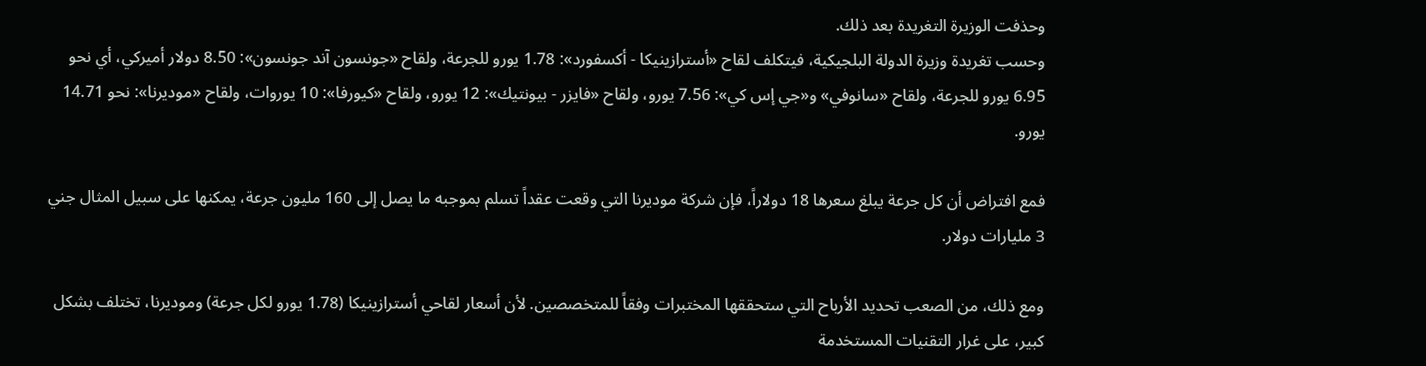وحذفت الوزيرة التغريدة بعد ذلك.
وحسب تغريدة وزيرة الدولة البلجيكية، فيتكلف لقاح «أسترازينيكا - أكسفورد»: 1.78 يورو للجرعة، ولقاح «جونسون آند جونسون»: 8.50 دولار أميركي، أي نحو 6.95 يورو للجرعة، ولقاح «سانوفي» و«جي إس كي»: 7.56 يورو، ولقاح «فايزر - بيونتيك»: 12 يورو، ولقاح «كيورفا»: 10 يوروات، ولقاح «موديرنا»: نحو 14.71 يورو.

فمع افتراض أن كل جرعة يبلغ سعرها 18 دولاراً، فإن شركة موديرنا التي وقعت عقداً تسلم بموجبه ما يصل إلى 160 مليون جرعة، يمكنها على سبيل المثال جني 3 مليارات دولار.

ومع ذلك، من الصعب تحديد الأرباح التي ستحققها المختبرات وفقاً للمتخصصين. لأن أسعار لقاحي أسترازينيكا (1.78 يورو لكل جرعة) وموديرنا، تختلف بشكل كبير، على غرار التقنيات المستخدمة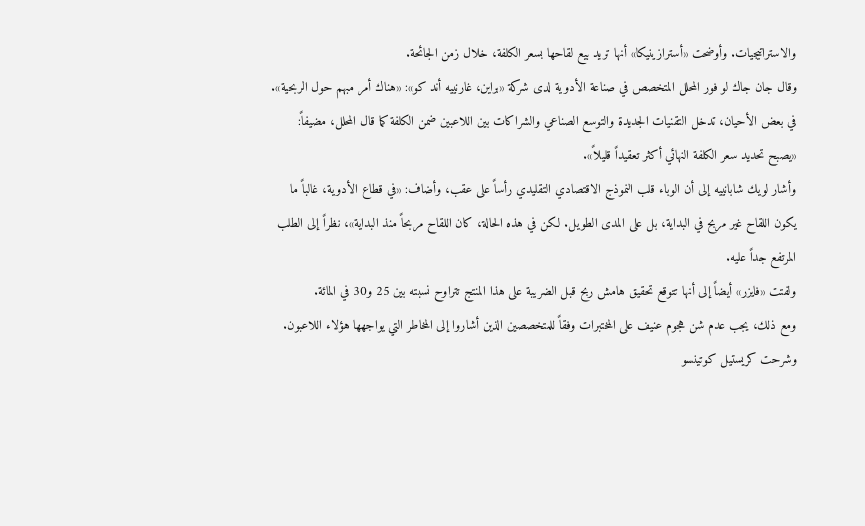والاستراتيجيات. وأوضحت «أسترازينيكا» أنها تريد بيع لقاحها بسعر الكلفة، خلال زمن الجائحة.
وقال جان جاك لو فور المحلل المتخصص في صناعة الأدوية لدى شركة «براين، غارنييه أند كو»: «هناك أمر مبهم حول الربحية».
في بعض الأحيان، تدخل التقنيات الجديدة والتوسع الصناعي والشراكات بين اللاعبين ضمن الكلفة كما قال المحلل، مضيفاً: «يصبح تحديد سعر الكلفة النهائي أكثر تعقيداً قليلاً».
وأشار لويك شابانييه إلى أن الوباء قلب النموذج الاقتصادي التقليدي رأساً على عقب، وأضاف: «في قطاع الأدوية، غالباً ما يكون اللقاح غير مربح في البداية، بل على المدى الطويل. لكن في هذه الحالة، كان اللقاح مربحاً منذ البداية»، نظراً إلى الطلب المرتفع جداً عليه.
ولفتت «فايزر» أيضاً إلى أنها تتوقع تحقيق هامش ربح قبل الضريبة على هذا المنتج تتراوح نسبته بين 25 و30 في المائة.
ومع ذلك، يجب عدم شن هجوم عنيف على المختبرات وفقاً للمتخصصين الذين أشاروا إلى المخاطر التي يواجهها هؤلاء اللاعبون.
وشرحت كريستيل كوتينسو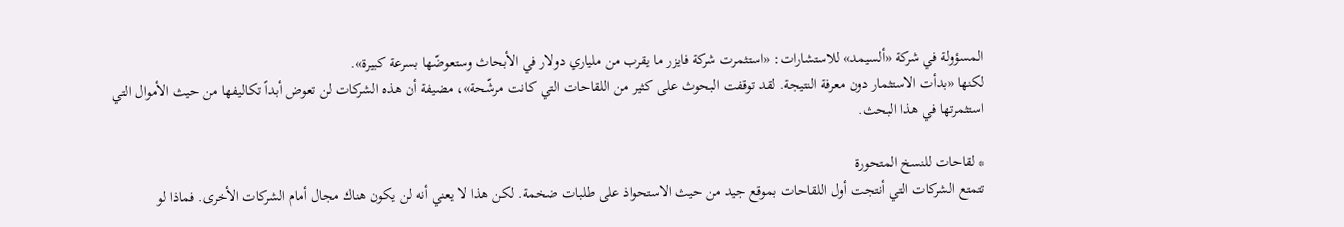المسؤولة في شركة «ألسيمد» للاستشارات: «استثمرت شركة فايزر ما يقرب من ملياري دولار في الأبحاث وستعوضّها بسرعة كبيرة».
لكنها «بدأت الاستثمار دون معرفة النتيجة. لقد توقفت البحوث على كثير من اللقاحات التي كانت مرشّحة»، مضيفة أن هذه الشركات لن تعوض أبداً تكاليفها من حيث الأموال التي استثمرتها في هذا البحث.

* لقاحات للنسخ المتحورة
تتمتع الشركات التي أنتجت أول اللقاحات بموقع جيد من حيث الاستحواذ على طلبات ضخمة. لكن هذا لا يعني أنه لن يكون هناك مجال أمام الشركات الأخرى. فماذا لو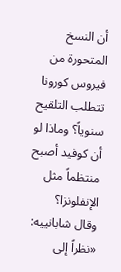أن النسخ المتحورة من فيروس كورونا تتطلب التلقيح سنوياً؟ وماذا لو أن كوفيد أصبح منتظماً مثل الإنفلونزا؟
وقال شابانييه: «نظراً إلى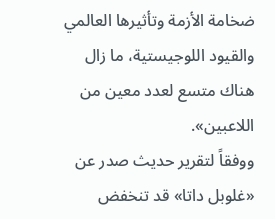ضخامة الأزمة وتأثيرها العالمي والقيود اللوجيستية، ما زال هناك متسع لعدد معين من اللاعبين».
ووفقاً لتقرير حديث صدر عن «غلوبل داتا» قد تنخفض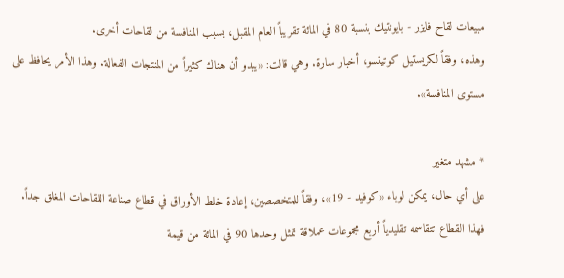مبيعات لقاح فايزر - بايونتيك بنسبة 80 في المائة تقريباً العام المقبل، بسبب المنافسة من لقاحات أخرى.
وهذه، وفقاً لكريستيل كوتينسو، أخبار سارة. وهي قالت: «يبدو أن هناك كثيراً من المنتجات الفعالة. وهذا الأمر يحافظ على مستوى المنافسة».

* مشهد متغير
على أي حال، يمكن لوباء «كوفيد - 19»، وفقاً للمتخصصين، إعادة خلط الأوراق في قطاع صناعة اللقاحات المغلق جداً.
فهذا القطاع تتقاسمه تقليدياً أربع مجموعات عملاقة تمثل وحدها 90 في المائة من قيمة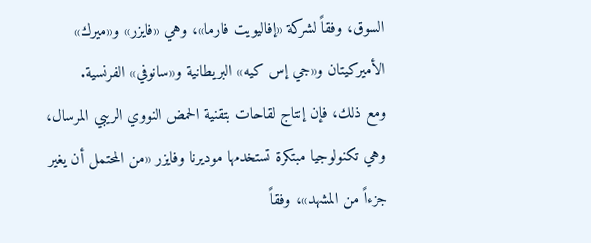السوق، وفقاً لشركة «إفاليويت فارما»، وهي «فايزر» و«ميرك» الأميركيتان و«جي إس كيه» البريطانية و«سانوفي» الفرنسية.
ومع ذلك، فإن إنتاج لقاحات بتقنية الحمض النووي الريبي المرسال، وهي تكنولوجيا مبتكرة تستخدمها موديرنا وفايزر «من المحتمل أن يغير جزءاً من المشهد»، وفقاً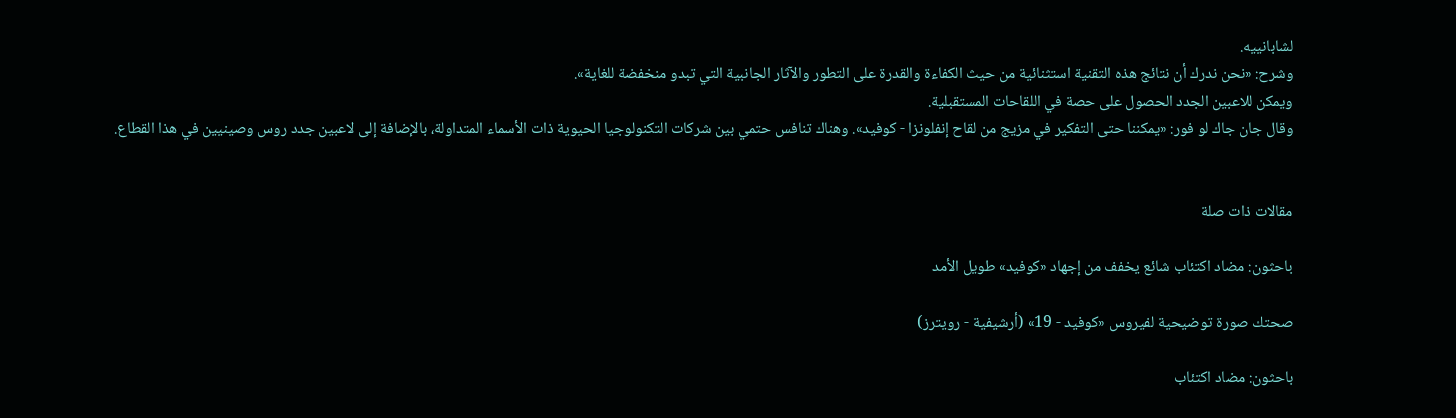لشابانييه.
وشرح: «نحن ندرك أن نتائج هذه التقنية استثنائية من حيث الكفاءة والقدرة على التطور والآثار الجانبية التي تبدو منخفضة للغاية».
ويمكن للاعبين الجدد الحصول على حصة في اللقاحات المستقبلية.
وقال جان جاك لو فور: «يمكننا حتى التفكير في مزيج من لقاح إنفلونزا - كوفيد». وهناك تنافس حتمي بين شركات التكنولوجيا الحيوية ذات الأسماء المتداولة، بالإضافة إلى لاعبين جدد روس وصينيين في هذا القطاع.


مقالات ذات صلة

باحثون: مضاد اكتئاب شائع يخفف من إجهاد «كوفيد» طويل الأمد

صحتك صورة توضيحية لفيروس «كوفيد - 19» (أرشيفية - رويترز)

باحثون: مضاد اكتئاب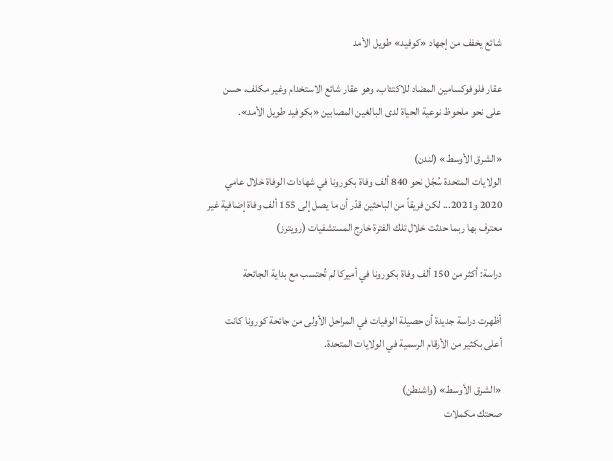شائع يخفف من إجهاد «كوفيد» طويل الأمد

عقار فلوفوكسامين المضاد للاكتئاب، وهو عقار شائع الاستخدام وغير مكلف، حسن على نحو ملحوظ نوعية الحياة لدى البالغين المصابين «بكوفيد طويل الأمد».

«الشرق الأوسط» (لندن)
الولايات المتحدة سُجّل نحو 840 ألف وفاة بكورونا في شهادات الوفاة خلال عامي 2020 و2021... لكن فريقاً من الباحثين قدّر أن ما يصل إلى 155 ألف وفاة إضافية غير معترف بها ربما حدثت خلال تلك الفترة خارج المستشفيات (رويترز)

دراسة: أكثر من 150 ألف وفاة بكورونا في أميركا لم تُحتسب مع بداية الجائحة

أظهرت دراسة جديدة أن حصيلة الوفيات في المراحل الأولى من جائحة كورونا كانت أعلى بكثير من الأرقام الرسمية في الولايات المتحدة.

«الشرق الأوسط» (واشنطن)
صحتك مكملات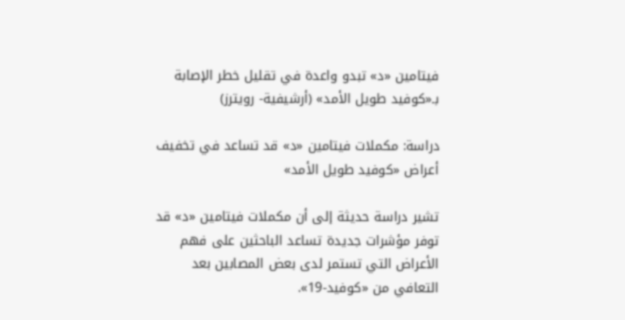فيتامين «د» تبدو واعدة في تقليل خطر الإصابة بـ«كوفيد طويل الأمد» (أرشيفية- رويترز)

دراسة: مكملات فيتامين «د» قد تساعد في تخفيف أعراض «كوفيد طويل الأمد»

تشير دراسة حديثة إلى أن مكملات فيتامين «د» قد توفر مؤشرات جديدة تساعد الباحثين على فهم الأعراض التي تستمر لدى بعض المصابين بعد التعافي من «كوفيد-19».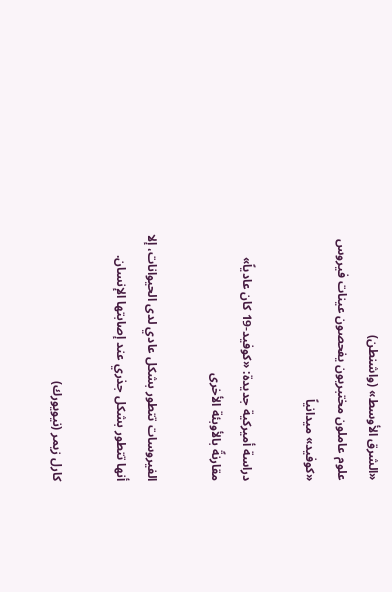«الشرق الأوسط» (واشنطن)
علوم عاملون مختبريون يفحصون عينات فيروس «كوفيد» ميدانياً

دراسة أميركية جديدة: «كوفيد-19 كان عادياً» مقارنةً بالأوبئة الأخرى

الفيروسات تتطور بشكل عادي لدى الحيوانات، إلا أنها تتطور بشكل جذري عند إصابتها الإنسان.

كارل زيمر (نيويورك)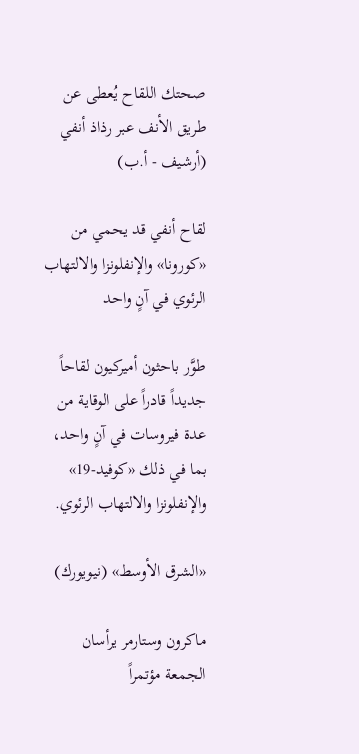صحتك اللقاح يُعطى عن طريق الأنف عبر رذاذ أنفي (أرشيف - أ.ب)

لقاح أنفي قد يحمي من «كورونا» والإنفلونزا والالتهاب الرئوي في آنٍ واحد

طوَّر باحثون أميركيون لقاحاً جديداً قادراً على الوقاية من عدة فيروسات في آنٍ واحد، بما في ذلك «كوفيد-19» والإنفلونزا والالتهاب الرئوي.

«الشرق الأوسط» (نيويورك)

ماكرون وستارمر يرأسان الجمعة مؤتمراً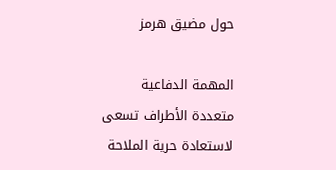حول مضيق هرمز

المهمة الدفاعية متعددة الأطراف تسعى لاستعادة حرية الملاحة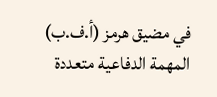في مضيق هرمز (أ.ف.ب)
المهمة الدفاعية متعددة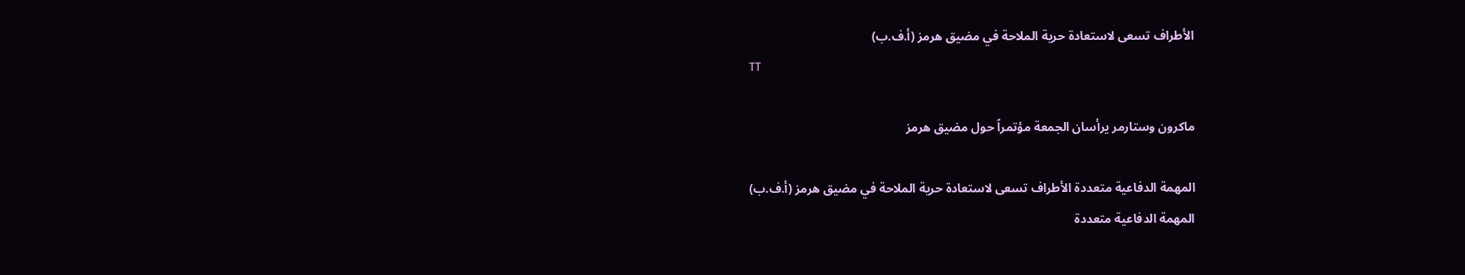الأطراف تسعى لاستعادة حرية الملاحة في مضيق هرمز (أ.ف.ب)
TT

ماكرون وستارمر يرأسان الجمعة مؤتمراً حول مضيق هرمز

المهمة الدفاعية متعددة الأطراف تسعى لاستعادة حرية الملاحة في مضيق هرمز (أ.ف.ب)
المهمة الدفاعية متعددة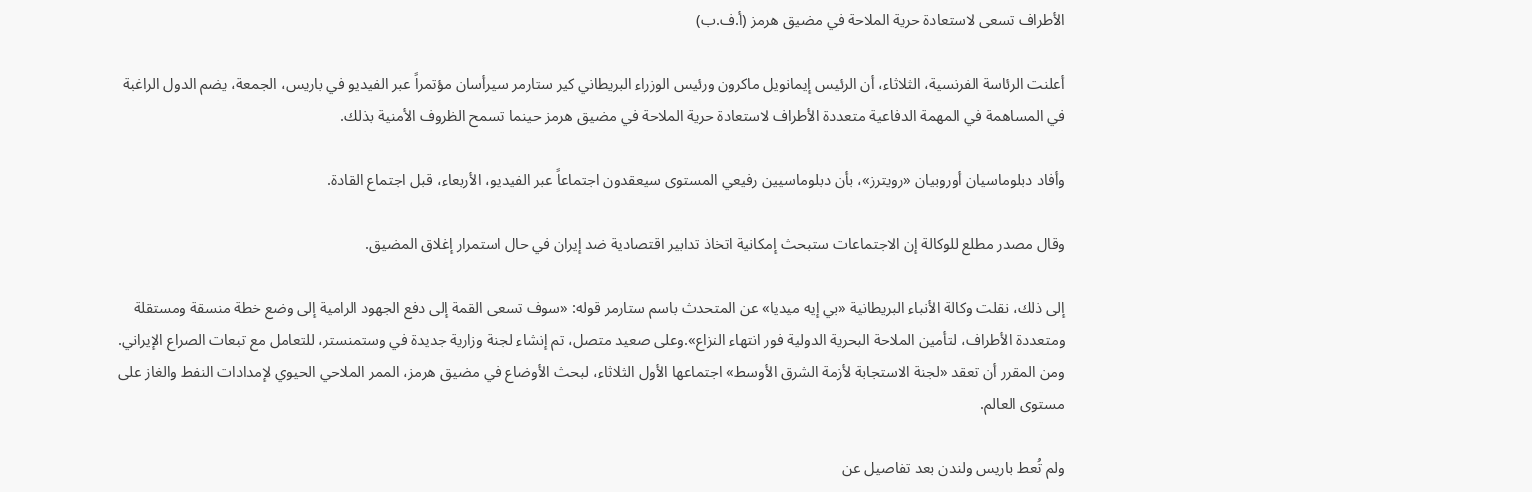الأطراف تسعى لاستعادة حرية الملاحة في مضيق هرمز (أ.ف.ب)

أعلنت الرئاسة الفرنسية، الثلاثاء، أن الرئيس إيمانويل ماكرون ورئيس الوزراء البريطاني كير ستارمر سيرأسان مؤتمراً عبر الفيديو في باريس، الجمعة، يضم الدول الراغبة في المساهمة في المهمة الدفاعية متعددة الأطراف لاستعادة حرية الملاحة في مضيق هرمز حينما تسمح الظروف الأمنية بذلك.

وأفاد دبلوماسيان أوروبيان «رويترز»، بأن دبلوماسيين رفيعي المستوى سيعقدون اجتماعاً عبر الفيديو، الأربعاء، قبل اجتماع القادة.

وقال مصدر مطلع للوكالة إن الاجتماعات ستبحث إمكانية اتخاذ تدابير اقتصادية ضد إيران في حال استمرار إغلاق المضيق.

إلى ذلك، نقلت وكالة الأنباء البريطانية «بي إيه ميديا» عن المتحدث باسم ستارمر قوله: «سوف تسعى القمة إلى دفع الجهود الرامية إلى وضع خطة منسقة ومستقلة ومتعددة الأطراف، لتأمين الملاحة البحرية الدولية فور انتهاء النزاع».وعلى صعيد متصل، تم إنشاء لجنة وزارية جديدة في وستمنستر، للتعامل مع تبعات الصراع الإيراني. ومن المقرر أن تعقد «لجنة الاستجابة لأزمة الشرق الأوسط» اجتماعها الأول الثلاثاء، لبحث الأوضاع في مضيق هرمز، الممر الملاحي الحيوي لإمدادات النفط والغاز على مستوى العالم.

ولم تُعط باريس ولندن بعد تفاصيل عن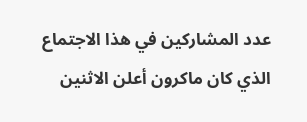عدد المشاركين في هذا الاجتماع الذي كان ماكرون أعلن الاثنين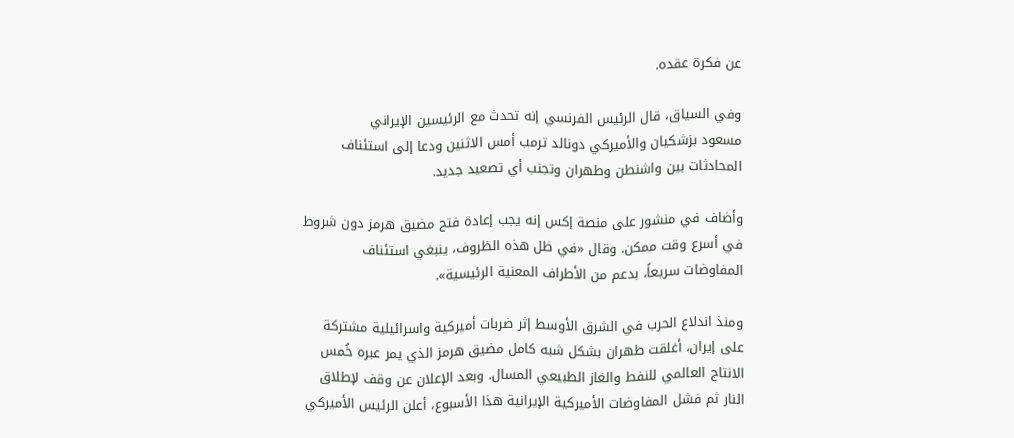عن فكرة عقده.

وفي السياق، قال الرئيس الفرنسي إنه تحدث مع الرئيسين ‌الإيراني مسعود ‌بزشكيان والأميركي دونالد ترمب أمس الاثنين ودعا إلى استئناف المحادثات بين واشنطن وطهران وتجنب أي ‌تصعيد جديد.

وأضاف ‌في منشور ‌على ‌منصة إكس إنه يجب إعادة فتح ‌مضيق هرمز دون شروط في أسرع وقت ممكن. وقال «في ظل هذه الظروف، ينبغي استئناف المفاوضات سريعاً، بدعم من الأطراف المعنية الرئيسية».

ومنذ اندلاع الحرب في الشرق الأوسط إثر ضربات أميركية واسرائيلية مشتركة على إيران، أغلقت طهران بشكل شبه كامل مضيق هرمز الذي يمر عبره خُمس الانتاج العالمي للنفط والغاز الطبيعي المسال. وبعد الإعلان عن وقف لإطلاق النار ثم فشل المفاوضات الأميركية الإيرانية هذا الأسبوع، أعلن الرئيس الأميركي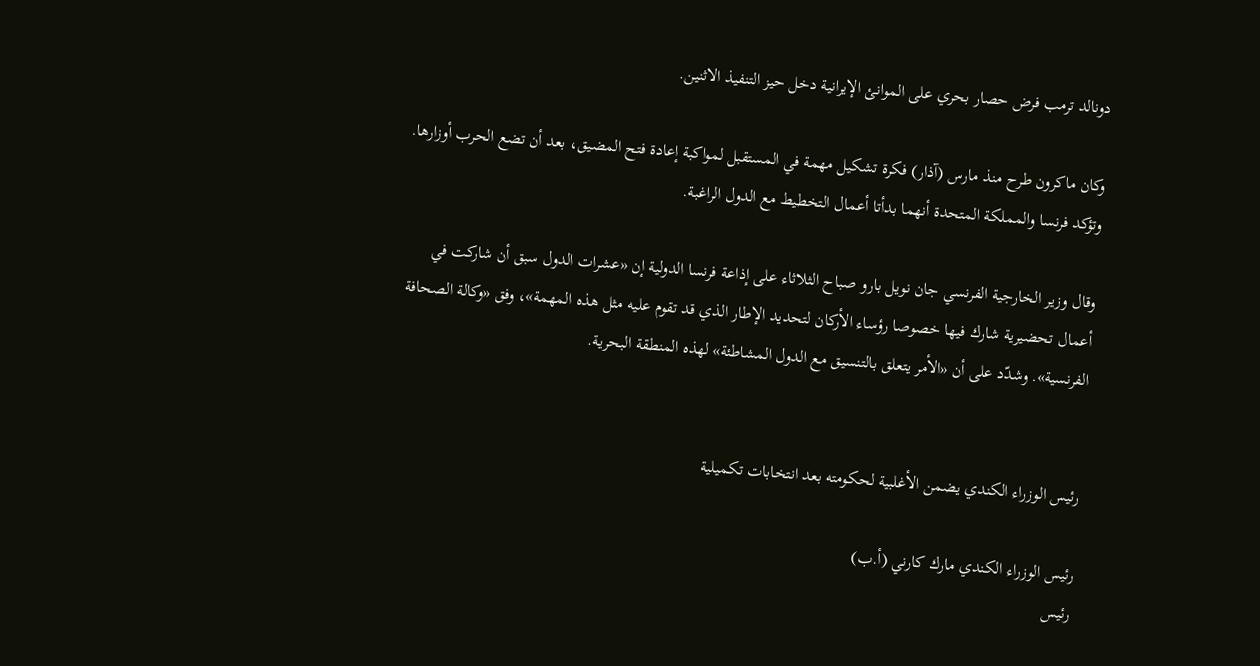دونالد ترمب فرض حصار بحري على الموانئ الإيرانية دخل حيز التنفيذ الاثنين.

وكان ماكرون طرح منذ مارس (آذار) فكرة تشكيل مهمة في المستقبل لمواكبة إعادة فتح المضيق، بعد أن تضع الحرب أوزارها. وتؤكد فرنسا والمملكة المتحدة أنهما بدأتا أعمال التخطيط مع الدول الراغبة.

وقال وزير الخارجية الفرنسي جان نويل بارو صباح الثلاثاء على إذاعة فرنسا الدولية إن «عشرات الدول سبق أن شاركت في أعمال تحضيرية شارك فيها خصوصا رؤساء الأركان لتحديد الإطار الذي قد تقوم عليه مثل هذه المهمة»، وفق «وكالة الصحافة الفرنسية». وشدّد على أن «الأمر يتعلق بالتنسيق مع الدول المشاطئة» لهذه المنطقة البحرية.


رئيس الوزراء الكندي يضمن الأغلبية لحكومته بعد انتخابات تكميلية

رئيس الوزراء الكندي مارك كارني (أ.ب)
رئيس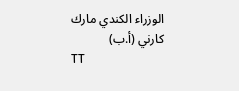الوزراء الكندي مارك كارني (أ.ب)
TT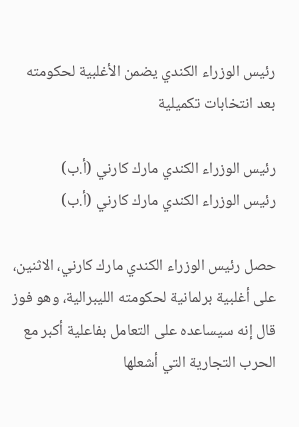رئيس الوزراء الكندي يضمن الأغلبية لحكومته بعد انتخابات تكميلية

رئيس الوزراء الكندي مارك كارني (أ.ب)
رئيس الوزراء الكندي مارك كارني (أ.ب)

حصل ‌رئيس الوزراء الكندي مارك كارني، الاثنين، على أغلبية برلمانية لحكومته الليبرالية، وهو فوز قال إنه سيساعده على التعامل بفاعلية أكبر مع الحرب التجارية التي أشعلها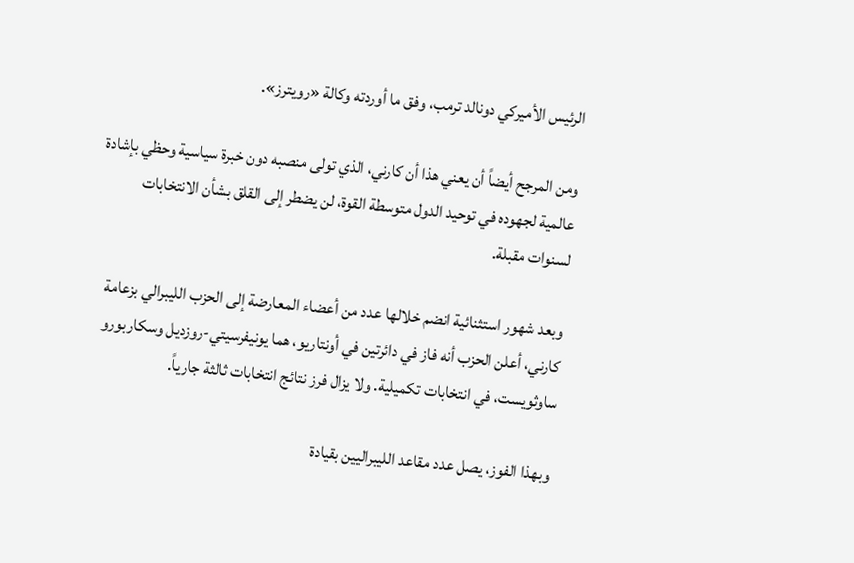الرئيس الأميركي دونالد ترمب، وفق ما أوردته وكالة «رويترز».

ومن المرجح أيضاً أن يعني هذا أن كارني، الذي تولى منصبه دون خبرة سياسية وحظي بإشادة عالمية لجهوده في توحيد الدول متوسطة القوة، لن يضطر إلى القلق بشأن الانتخابات لسنوات ‌مقبلة.

وبعد شهور ‌استثنائية انضم خلالها عدد من ‌أعضاء المعارضة إلى الحزب الليبرالي بزعامة كارني، أعلن الحزب أنه فاز في دائرتين في أونتاريو، هما يونيفرسيتي-روزديل وسكاربورو ساوثويست، في انتخابات تكميلية. ولا يزال فرز نتائج انتخابات ثالثة جارياً.

وبهذا الفوز، يصل عدد مقاعد الليبراليين بقيادة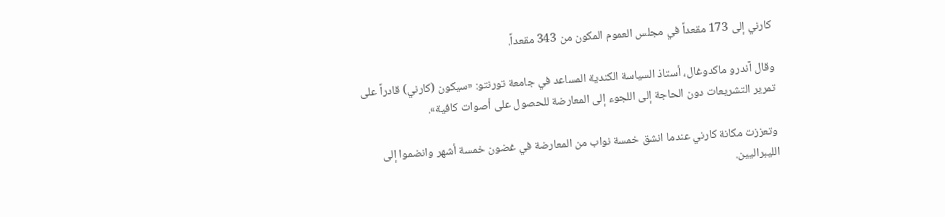كارني إلى 173 مقعداً في مجلس العموم المكون من ‌343 مقعداً.

وقال آندرو ‌ماكدوغال، أستاذ السياسة الكندية المساعد في جامعة تورنتو: «سيكون (كارني) قادراً ‌على تمرير التشريعات دون الحاجة إلى اللجوء ‌إلى المعارضة للحصول على أصوات كافية».

وتعززت مكانة كارني عندما انشق خمسة نواب من المعارضة في غضون خمسة أشهر وانضموا إلى الليبراليين.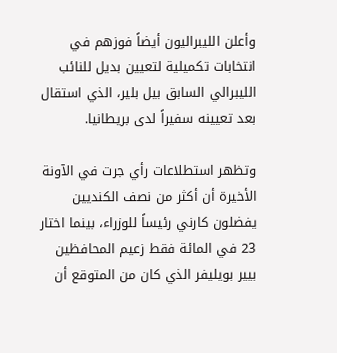وأعلن الليبراليون أيضاً فوزهم ‌في انتخابات تكميلية لتعيين بديل للنائب الليبرالي السابق بيل بلير، الذي استقال بعد تعيينه سفيراً لدى بريطانيا.

وتظهر استطلاعات رأي جرت في الآونة الأخيرة أن أكثر من نصف الكنديين يفضلون كارني رئيساً للوزراء، بينما اختار 23 في المائة فقط زعيم المحافظين بيير بويليفر الذي كان من المتوقع أن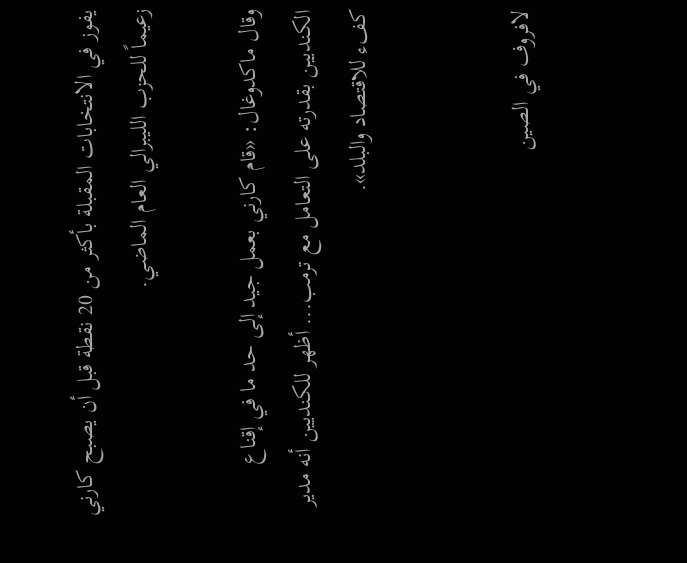يفوز في الانتخابات المقبلة بأكثر من 20 نقطة قبل أن يصبح كارني زعيماً للحزب الليبرالي العام الماضي.

وقال ماكدوغال: «قام كارني بعمل جيد إلى حد ما في إقناع الكنديين بقدرته على التعامل مع ترمب... أظهر للكنديين أنه مدير كفء للاقتصاد والبلد».


لافروف في الصين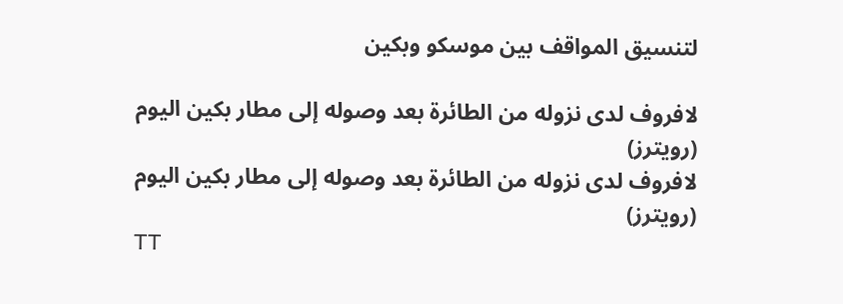لتنسيق المواقف بين موسكو وبكين

لافروف لدى نزوله من الطائرة بعد وصوله إلى مطار بكين اليوم (رويترز)
لافروف لدى نزوله من الطائرة بعد وصوله إلى مطار بكين اليوم (رويترز)
TT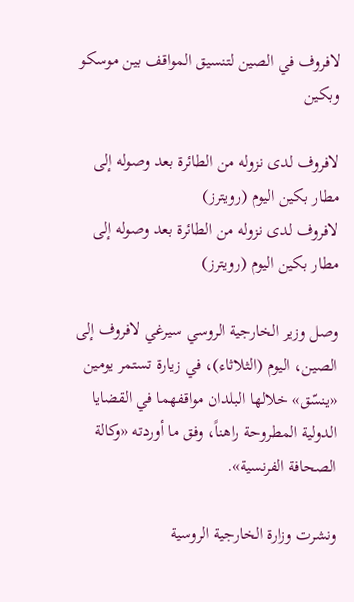لافروف في الصين لتنسيق المواقف بين موسكو وبكين

لافروف لدى نزوله من الطائرة بعد وصوله إلى مطار بكين اليوم (رويترز)
لافروف لدى نزوله من الطائرة بعد وصوله إلى مطار بكين اليوم (رويترز)

وصل وزير الخارجية الروسي سيرغي لافروف إلى الصين، اليوم (الثلاثاء)، في زيارة تستمر يومين «ينسّق» خلالها البلدان مواقفهما في القضايا الدولية المطروحة راهناً، وفق ما أوردته «وكالة الصحافة الفرنسية».

ونشرت وزارة الخارجية الروسية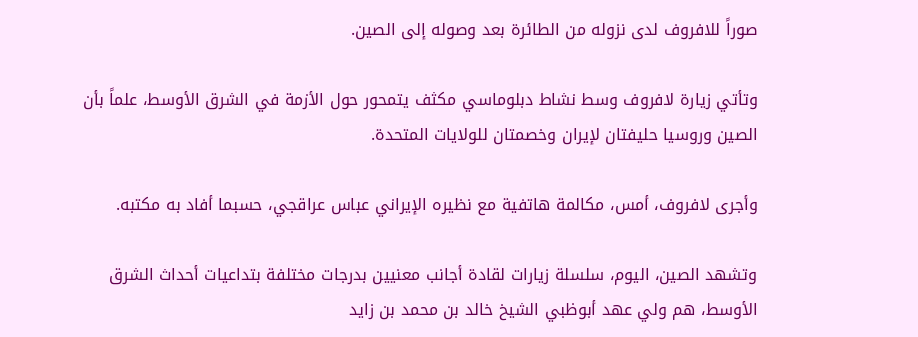صوراً للافروف لدى نزوله من الطائرة بعد وصوله إلى الصين.

وتأتي زيارة لافروف وسط نشاط دبلوماسي مكثف يتمحور حول الأزمة في الشرق الأوسط، علماً بأن الصين وروسيا حليفتان لإيران وخصمتان للولايات المتحدة.

وأجرى لافروف، أمس، مكالمة هاتفية مع نظيره الإيراني عباس عراقجي، حسبما أفاد به مكتبه.

وتشهد الصين، اليوم، سلسلة زيارات لقادة أجانب معنيين بدرجات مختلفة بتداعيات أحداث الشرق الأوسط، هم ولي عهد أبوظبي الشيخ خالد بن محمد بن زايد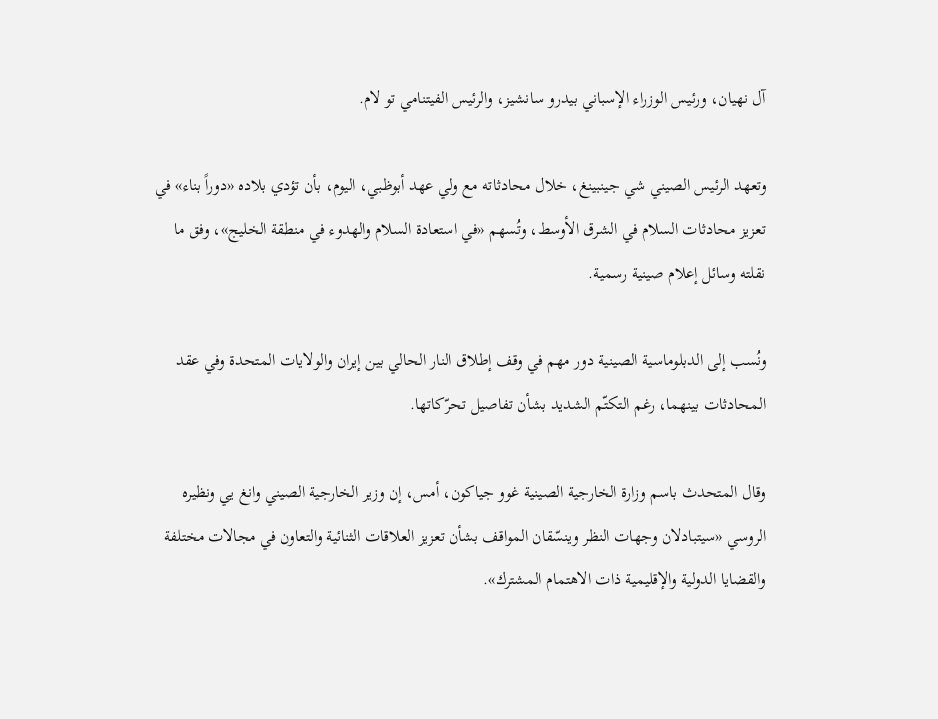آل نهيان، ورئيس الوزراء الإسباني بيدرو سانشيز، والرئيس الفيتنامي تو لام.

وتعهد الرئيس الصيني شي جينبينغ، خلال محادثاته مع ولي عهد أبوظبي، اليوم، بأن تؤدي بلاده «دوراً بناء» في تعزيز محادثات السلام في الشرق الأوسط، وتُسهم «في استعادة السلام والهدوء في منطقة الخليج»، وفق ما نقلته وسائل إعلام صينية رسمية.

ونُسب إلى الدبلوماسية الصينية دور مهم في وقف إطلاق النار الحالي بين إيران والولايات المتحدة وفي عقد المحادثات بينهما، رغم التكتّم الشديد بشأن تفاصيل تحرّكاتها.

وقال المتحدث باسم وزارة الخارجية الصينية غوو جياكون، أمس، إن وزير الخارجية الصيني وانغ يي ونظيره الروسي «سيتبادلان وجهات النظر وينسّقان المواقف بشأن تعزيز العلاقات الثنائية والتعاون في مجالات مختلفة والقضايا الدولية والإقليمية ذات الاهتمام المشترك».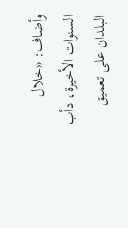وأضاف: «خلال السنوات الأخيرة، دأب البلدان على تعميق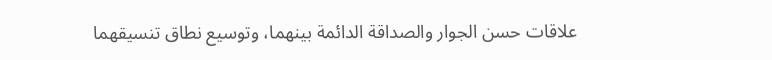علاقات حسن الجوار والصداقة الدائمة بينهما، وتوسيع نطاق تنسيقهما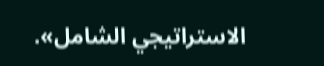الاستراتيجي الشامل».